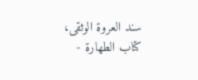سند العروة الوثقى، كتاب الطهارة -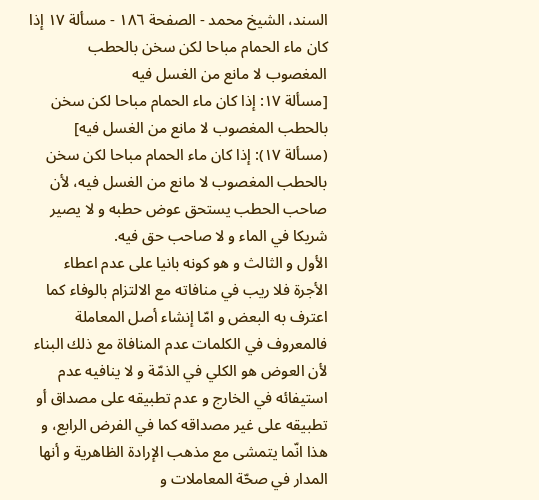السند، الشيخ محمد - الصفحة ١٨٦ - مسألة ١٧ إذا كان ماء الحمام مباحا لكن سخن بالحطب المغصوب لا مانع من الغسل فيه
[مسألة ١٧: إذا كان ماء الحمام مباحا لكن سخن بالحطب المغصوب لا مانع من الغسل فيه]
(مسألة ١٧): إذا كان ماء الحمام مباحا لكن سخن بالحطب المغصوب لا مانع من الغسل فيه، لأن صاحب الحطب يستحق عوض حطبه و لا يصير شريكا في الماء و لا صاحب حق فيه.
الأول و الثالث و هو كونه بانيا على عدم اعطاء الأجرة فلا ريب في منافاته مع الالتزام بالوفاء كما اعترف به البعض و امّا إنشاء أصل المعاملة فالمعروف في الكلمات عدم المنافاة مع ذلك البناء لأن العوض هو الكلي في الذمّة و لا ينافيه عدم استيفائه في الخارج و عدم تطبيقه على مصداق أو تطبيقه على غير مصداقه كما في الفرض الرابع، و هذا انّما يتمشى مع مذهب الإرادة الظاهرية و أنها المدار في صحّة المعاملات و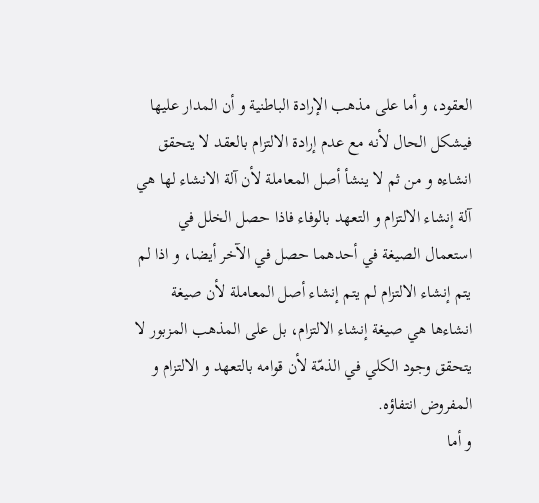العقود، و أما على مذهب الإرادة الباطنية و أن المدار عليها فيشكل الحال لأنه مع عدم إرادة الالتزام بالعقد لا يتحقق انشاءه و من ثم لا ينشأ أصل المعاملة لأن آلة الانشاء لها هي آلة إنشاء الالتزام و التعهد بالوفاء فاذا حصل الخلل في استعمال الصيغة في أحدهما حصل في الآخر أيضا، و اذا لم يتم إنشاء الالتزام لم يتم إنشاء أصل المعاملة لأن صيغة انشاءها هي صيغة إنشاء الالتزام، بل على المذهب المزبور لا يتحقق وجود الكلي في الذمّة لأن قوامه بالتعهد و الالتزام و المفروض انتفاؤه.
و أما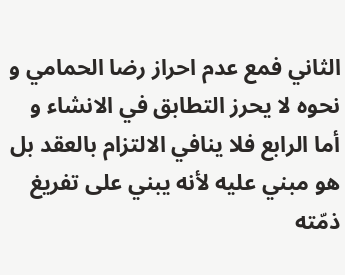الثاني فمع عدم احراز رضا الحمامي و نحوه لا يحرز التطابق في الانشاء و أما الرابع فلا ينافي الالتزام بالعقد بل هو مبني عليه لأنه يبني على تفريغ ذمّته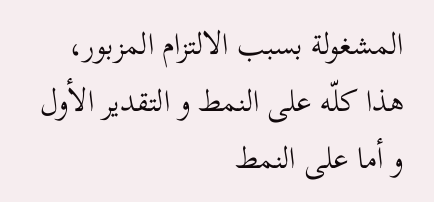المشغولة بسبب الالتزام المزبور، هذا كلّه على النمط و التقدير الأول و أما على النمط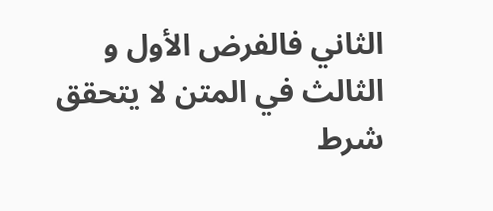الثاني فالفرض الأول و الثالث في المتن لا يتحقق شرط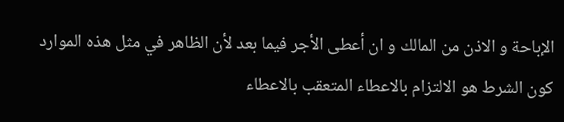الإباحة و الاذن من المالك و ان أعطى الأجر فيما بعد لأن الظاهر في مثل هذه الموارد كون الشرط هو الالتزام بالاعطاء المتعقب بالاعطاء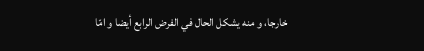خارجا، و منه يشكل الحال في الفرض الرابع أيضا و امّا